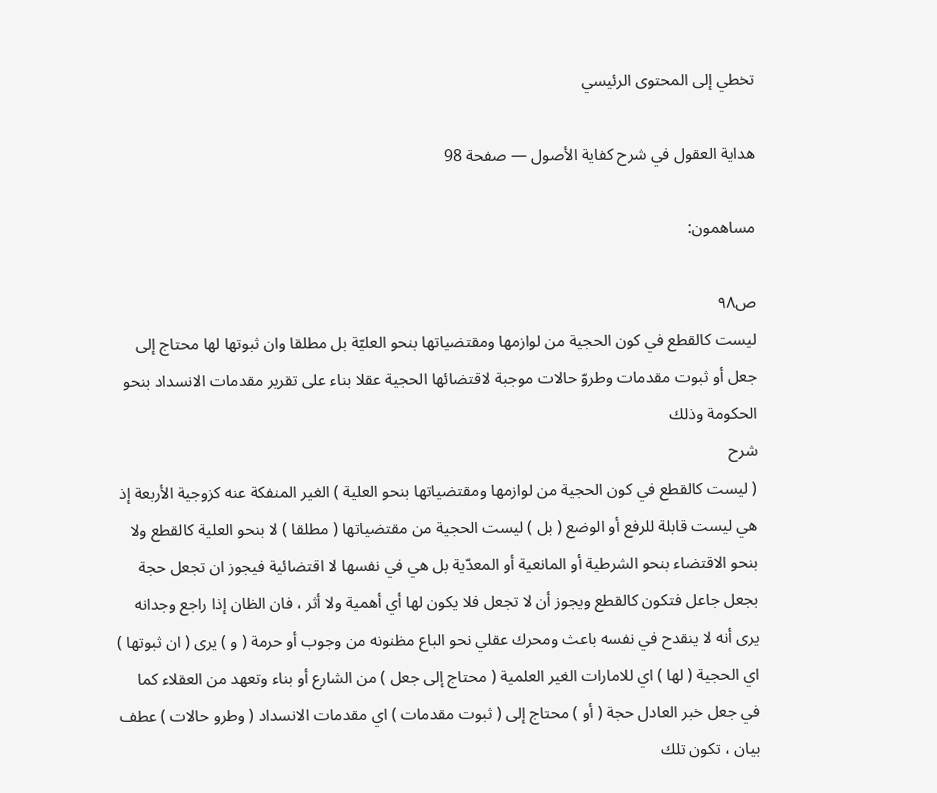تخطي إلى المحتوى الرئيسي

هداية العقول في شرح كفاية الأصول — صفحة 98

مساهمون:

ص٩٨
ليست كالقطع في كون الحجية من لوازمها ومقتضياتها بنحو العليّة بل مطلقا وان ثبوتها لها محتاج إلى جعل أو ثبوت مقدمات وطروّ حالات موجبة لاقتضائها الحجية عقلا بناء على تقرير مقدمات الانسداد بنحو الحكومة وذلك
شرح
( ليست كالقطع في كون الحجية من لوازمها ومقتضياتها بنحو العلية ) الغير المنفكة عنه كزوجية الأربعة إذ هي ليست قابلة للرفع أو الوضع ( بل ) ليست الحجية من مقتضياتها ( مطلقا ) لا بنحو العلية كالقطع ولا بنحو الاقتضاء بنحو الشرطية أو المانعية أو المعدّية بل هي في نفسها لا اقتضائية فيجوز ان تجعل حجة بجعل جاعل فتكون كالقطع ويجوز أن لا تجعل فلا يكون لها أي أهمية ولا أثر ، فان الظان إذا راجع وجدانه يرى أنه لا ينقدح في نفسه باعث ومحرك عقلي نحو الباع مظنونه من وجوب أو حرمة ( و ) يرى ( ان ثبوتها ) اي الحجية ( لها ) اي للامارات الغير العلمية ( محتاج إلى جعل ) من الشارع أو بناء وتعهد من العقلاء كما في جعل خبر العادل حجة ( أو ) محتاج إلى ( ثبوت مقدمات ) اي مقدمات الانسداد ( وطرو حالات ) عطف بيان ، تكون تلك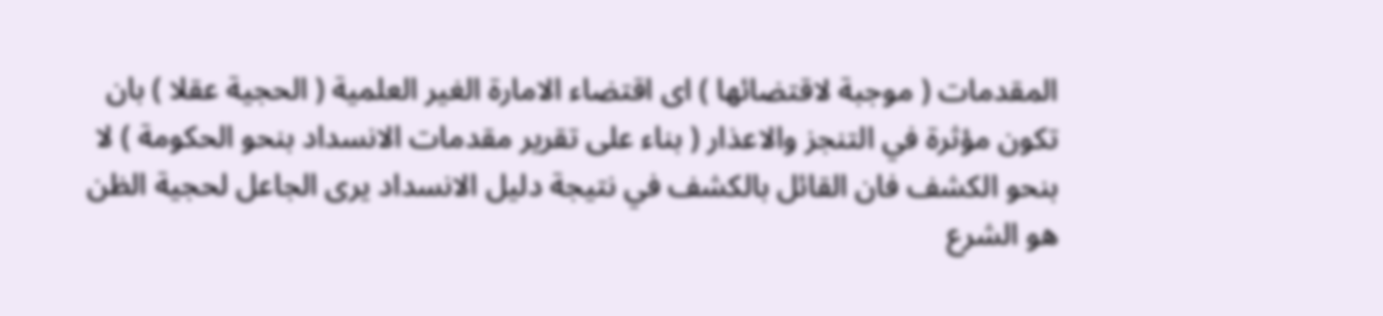المقدمات ( موجبة لاقتضائها ) اى اقتضاء الامارة الغير العلمية ( الحجية عقلا ) بان تكون مؤثرة في التنجز والاعذار ( بناء على تقرير مقدمات الانسداد بنحو الحكومة ) لا بنحو الكشف فان القائل بالكشف في نتيجة دليل الانسداد يرى الجاعل لحجية الظن هو الشرع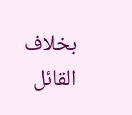بخلاف القائل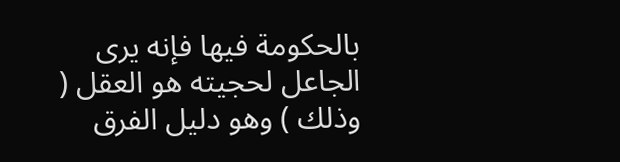بالحكومة فيها فإنه يرى الجاعل لحجيته هو العقل ( وذلك ) وهو دليل الفرق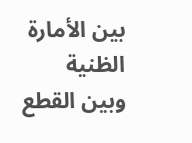بين الأمارة الظنية وبين القطع